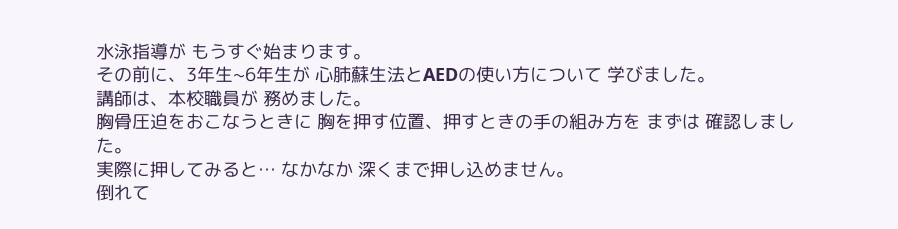水泳指導が もうすぐ始まります。
その前に、3年生~6年生が 心肺蘇生法とAEDの使い方について 学びました。
講師は、本校職員が 務めました。
胸骨圧迫をおこなうときに 胸を押す位置、押すときの手の組み方を まずは 確認しました。
実際に押してみると… なかなか 深くまで押し込めません。
倒れて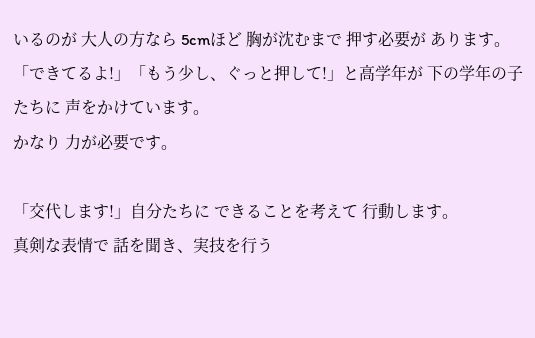いるのが 大人の方なら 5cmほど 胸が沈むまで 押す必要が あります。
「できてるよ!」「もう少し、ぐっと押して!」と高学年が 下の学年の子たちに 声をかけています。
かなり 力が必要です。

「交代します!」自分たちに できることを考えて 行動します。
真剣な表情で 話を聞き、実技を行う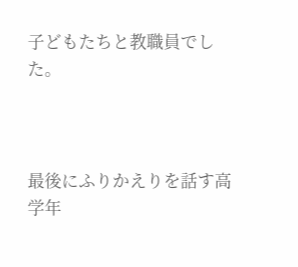子どもたちと教職員でした。



最後にふりかえりを話す高学年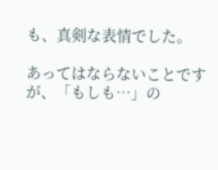も、真剣な表情でした。

あってはならないことですが、「もしも…」の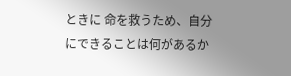ときに 命を救うため、自分にできることは何があるか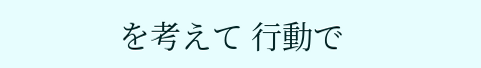を考えて 行動で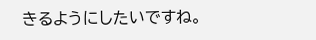きるようにしたいですね。